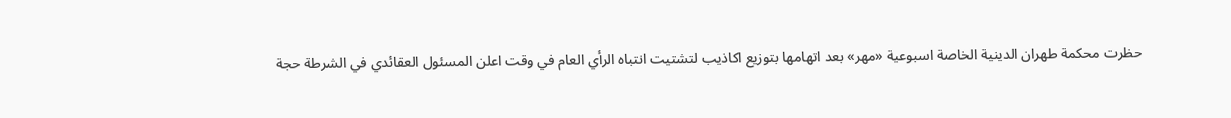حظرت محكمة طهران الدينية الخاصة اسبوعية «مهر» بعد اتهامها بتوزيع اكاذيب لتشتيت انتباه الرأي العام في وقت اعلن المسئول العقائدي في الشرطة حجة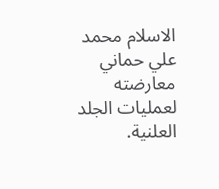الاسلام محمد علي حماني معارضته لعمليات الجلد العلنية.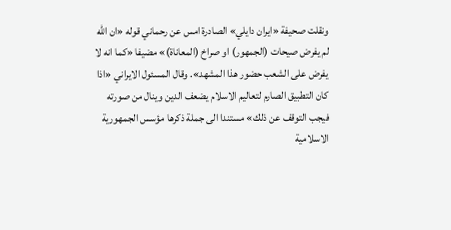ونقلت صحيفة «ايران دايلي» الصادرة امس عن رحماني قوله «ان الله لم يفرض صيحات (الجمهور) او صراخ (المعاناة)» مضيفا «كما انه لا يفرض على الشعب حضور هذا المشهد». وقال المسئول الايراني «اذا كان التطبيق الصارم لتعاليم الاسلام يضعف الدين وينال من صورته فيجب التوقف عن ذلك» مستندا الى جملة ذكرها مؤسس الجمهورية الاسلامية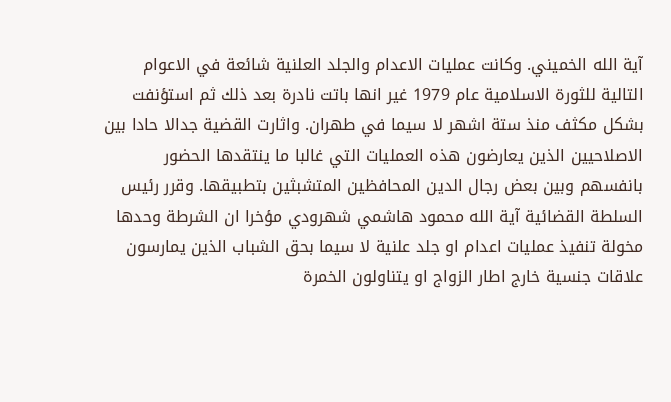آية الله الخميني. وكانت عمليات الاعدام والجلد العلنية شائعة في الاعوام التالية للثورة الاسلامية عام 1979 غير انها باتت نادرة بعد ذلك ثم استؤنفت بشكل مكثف منذ ستة اشهر لا سيما في طهران. واثارت القضية جدالا حادا بين الاصلاحيين الذين يعارضون هذه العمليات التي غالبا ما ينتقدها الحضور بانفسهم وبين بعض رجال الدين المحافظين المتشبثين بتطبيقها. وقرر رئيس السلطة القضائية آية الله محمود هاشمي شهرودي مؤخرا ان الشرطة وحدها مخولة تنفيذ عمليات اعدام او جلد علنية لا سيما بحق الشباب الذين يمارسون علاقات جنسية خارج اطار الزواج او يتناولون الخمرة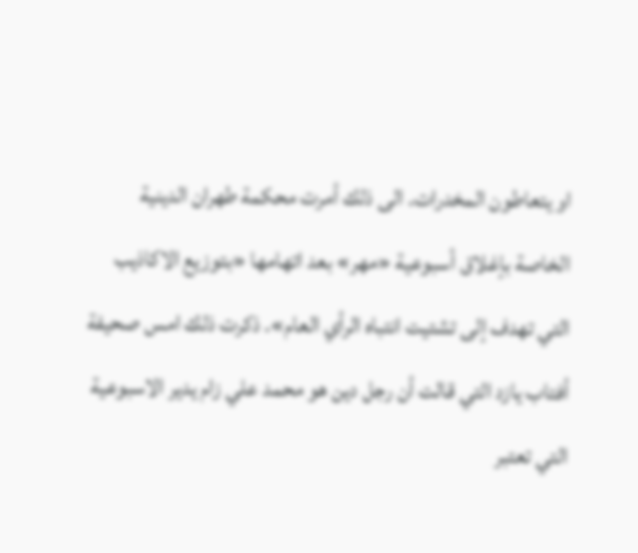او يتعاطون المخدرات. الى ذلك أمرت محكمة طهران الدينية الخاصة بإغلاق أسبوعية «مهر» بعد اتهامها «بتوزيع الاكاذيب التي تهدف إلى تشتيت انتباه الرأي العام». ذكرت ذلك امس صحيفة أفتاب يازد التي قالت أن رجل دين هو محمد علي زام يدير الاسبوعية التي تعتبر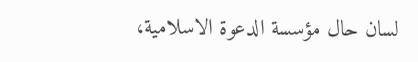لسان حال مؤسسة الدعوة الاسلامية،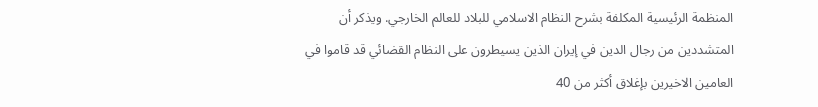المنظمة الرئيسية المكلفة بشرح النظام الاسلامي للبلاد للعالم الخارجي. ويذكر أن المتشددين من رجال الدين في إيران الذين يسيطرون على النظام القضائي قد قاموا في العامين الاخيرين بإغلاق أكثر من 40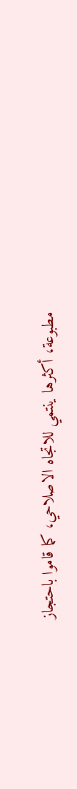مطبوعة، أكثرها ينتمي للاتجاه الاصلاحي، كما قاموا باحتجاز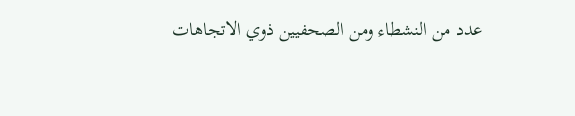عدد من النشطاء ومن الصحفيين ذوي الاتجاهات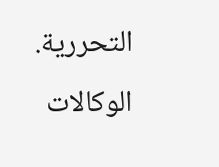التحررية. الوكالات